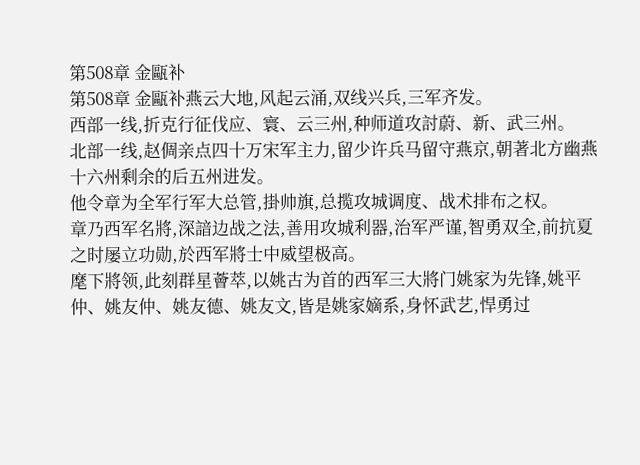第508章 金甌补
第508章 金甌补燕云大地,风起云涌,双线兴兵,三军齐发。
西部一线,折克行征伐应、寰、云三州,种师道攻討蔚、新、武三州。
北部一线,赵倜亲点四十万宋军主力,留少许兵马留守燕京,朝著北方幽燕十六州剩余的后五州进发。
他令章为全军行军大总管,掛帅旗,总揽攻城调度、战术排布之权。
章乃西军名將,深諳边战之法,善用攻城利器,治军严谨,智勇双全,前抗夏之时屡立功勋,於西军將士中威望极高。
麾下將领,此刻群星薈萃,以姚古为首的西军三大將门姚家为先锋,姚平仲、姚友仲、姚友德、姚友文,皆是姚家嫡系,身怀武艺,悍勇过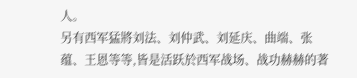人。
另有西军猛將刘法、刘仲武、刘延庆、曲端、张蕴、王恩等等,皆是活跃於西军战场、战功赫赫的著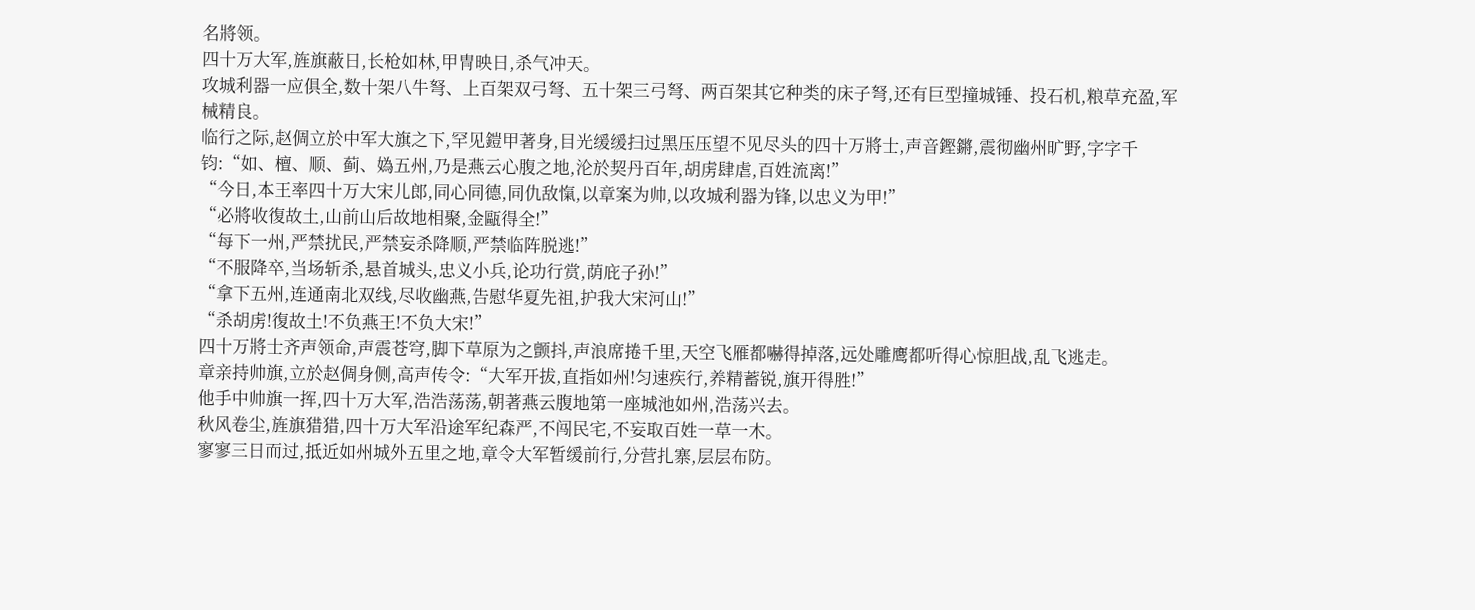名將领。
四十万大军,旌旗蔽日,长枪如林,甲冑映日,杀气冲天。
攻城利器一应俱全,数十架八牛弩、上百架双弓弩、五十架三弓弩、两百架其它种类的床子弩,还有巨型撞城锤、投石机,粮草充盈,军械精良。
临行之际,赵倜立於中军大旗之下,罕见鎧甲著身,目光缓缓扫过黑压压望不见尽头的四十万將士,声音鏗鏘,震彻幽州旷野,字字千钧:“如、檀、顺、蓟、媯五州,乃是燕云心腹之地,沦於契丹百年,胡虏肆虐,百姓流离!”
“今日,本王率四十万大宋儿郎,同心同德,同仇敌愾,以章案为帅,以攻城利器为锋,以忠义为甲!”
“必將收復故土,山前山后故地相聚,金甌得全!”
“每下一州,严禁扰民,严禁妄杀降顺,严禁临阵脱逃!”
“不服降卒,当场斩杀,悬首城头,忠义小兵,论功行赏,荫庇子孙!”
“拿下五州,连通南北双线,尽收幽燕,告慰华夏先祖,护我大宋河山!”
“杀胡虏!復故土!不负燕王!不负大宋!”
四十万將士齐声领命,声震苍穹,脚下草原为之颤抖,声浪席捲千里,天空飞雁都嚇得掉落,远处雕鹰都听得心惊胆战,乱飞逃走。
章亲持帅旗,立於赵倜身侧,高声传令:“大军开拔,直指如州!匀速疾行,养精蓄锐,旗开得胜!”
他手中帅旗一挥,四十万大军,浩浩荡荡,朝著燕云腹地第一座城池如州,浩荡兴去。
秋风卷尘,旌旗猎猎,四十万大军沿途军纪森严,不闯民宅,不妄取百姓一草一木。
寥寥三日而过,抵近如州城外五里之地,章令大军暂缓前行,分营扎寨,层层布防。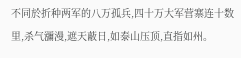不同於折种两军的八万孤兵,四十万大军营寨连十数里,杀气瀰漫,遮天蔽日,如泰山压顶,直指如州。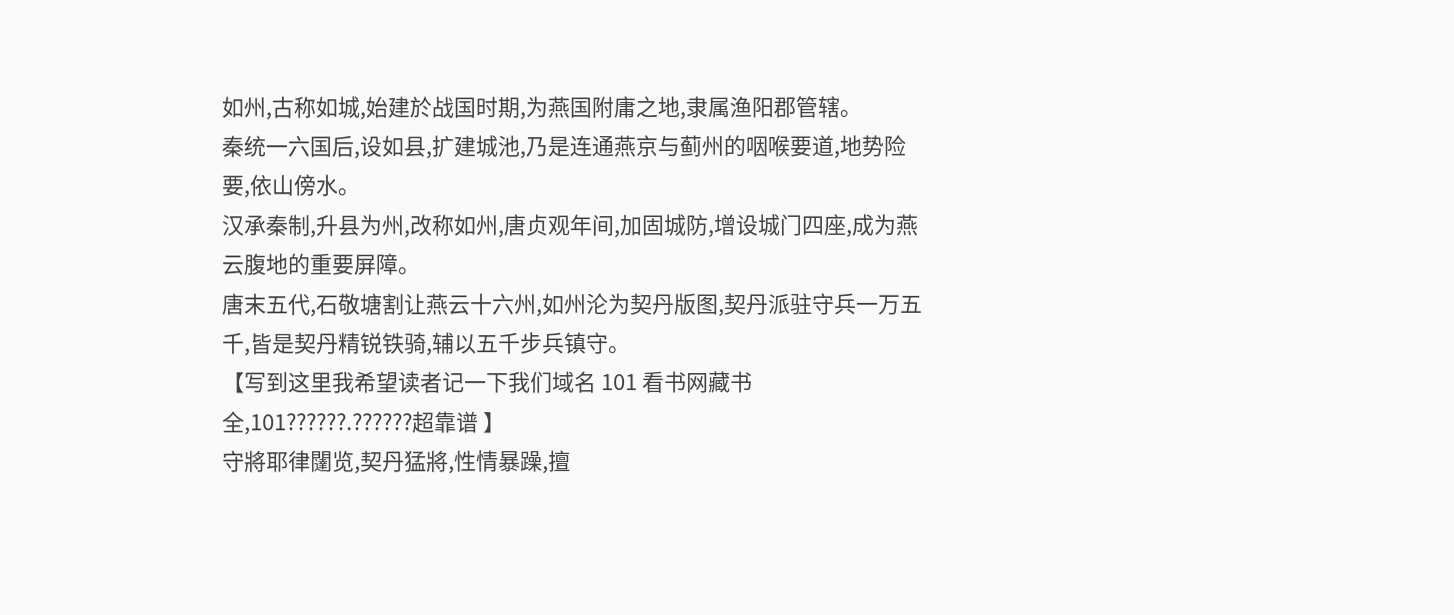如州,古称如城,始建於战国时期,为燕国附庸之地,隶属渔阳郡管辖。
秦统一六国后,设如县,扩建城池,乃是连通燕京与蓟州的咽喉要道,地势险要,依山傍水。
汉承秦制,升县为州,改称如州,唐贞观年间,加固城防,增设城门四座,成为燕云腹地的重要屏障。
唐末五代,石敬塘割让燕云十六州,如州沦为契丹版图,契丹派驻守兵一万五千,皆是契丹精锐铁骑,辅以五千步兵镇守。
【写到这里我希望读者记一下我们域名 101 看书网藏书全,101??????.??????超靠谱 】
守將耶律闥览,契丹猛將,性情暴躁,擅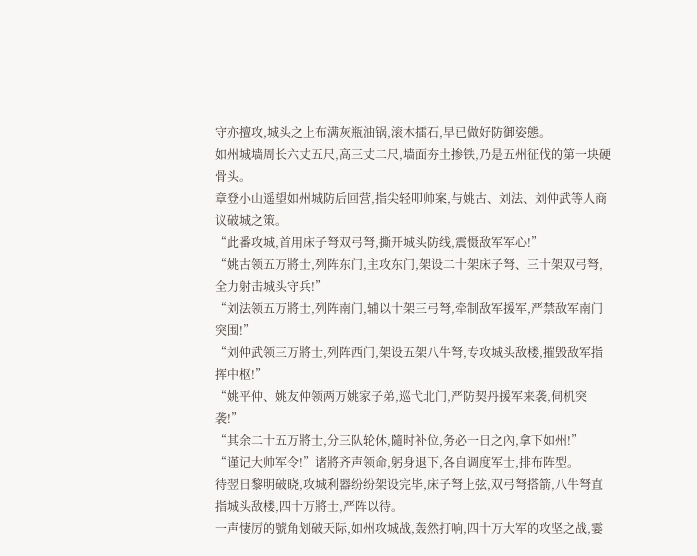守亦擅攻,城头之上布满灰瓶油锅,滚木擂石,早已做好防御姿態。
如州城墙周长六丈五尺,高三丈二尺,墙面夯土掺铁,乃是五州征伐的第一块硬骨头。
章登小山遥望如州城防后回营,指尖轻叩帅案,与姚古、刘法、刘仲武等人商议破城之策。
“此番攻城,首用床子弩双弓弩,撕开城头防线,震慑敌军军心!”
“姚古领五万將士,列阵东门,主攻东门,架设二十架床子弩、三十架双弓弩,全力射击城头守兵!”
“刘法领五万將士,列阵南门,辅以十架三弓弩,牵制敌军援军,严禁敌军南门突围!”
“刘仲武领三万將士,列阵西门,架设五架八牛弩,专攻城头敌楼,摧毁敌军指挥中枢!”
“姚平仲、姚友仲领两万姚家子弟,巡弋北门,严防契丹援军来袭,伺机突袭!”
“其余二十五万將士,分三队轮休,隨时补位,务必一日之內,拿下如州!”
“谨记大帅军令!”诸將齐声领命,躬身退下,各自调度军士,排布阵型。
待翌日黎明破晓,攻城利器纷纷架设完毕,床子弩上弦,双弓弩搭箭,八牛弩直指城头敌楼,四十万將士,严阵以待。
一声悽厉的號角划破天际,如州攻城战,轰然打响,四十万大军的攻坚之战,霎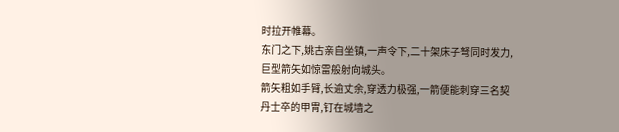时拉开帷幕。
东门之下,姚古亲自坐镇,一声令下,二十架床子弩同时发力,巨型箭矢如惊雷般射向城头。
箭矢粗如手臂,长逾丈余,穿透力极强,一箭便能刺穿三名契丹士卒的甲冑,钉在城墙之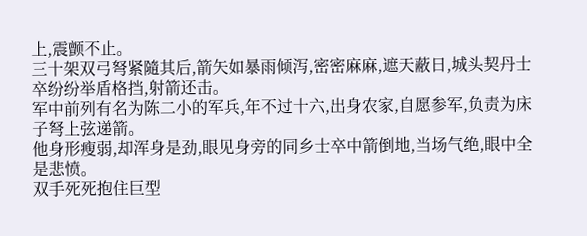上,震颤不止。
三十架双弓弩紧隨其后,箭矢如暴雨倾泻,密密麻麻,遮天蔽日,城头契丹士卒纷纷举盾格挡,射箭还击。
军中前列有名为陈二小的军兵,年不过十六,出身农家,自愿参军,负责为床子弩上弦递箭。
他身形瘦弱,却浑身是劲,眼见身旁的同乡士卒中箭倒地,当场气绝,眼中全是悲愤。
双手死死抱住巨型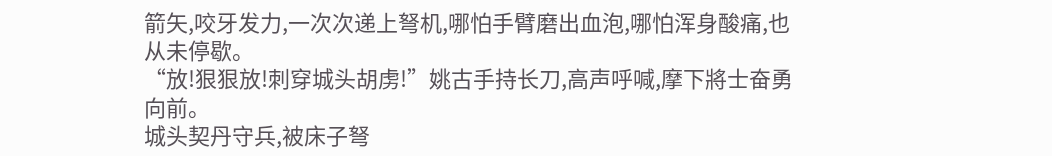箭矢,咬牙发力,一次次递上弩机,哪怕手臂磨出血泡,哪怕浑身酸痛,也从未停歇。
“放!狠狠放!刺穿城头胡虏!”姚古手持长刀,高声呼喊,摩下將士奋勇向前。
城头契丹守兵,被床子弩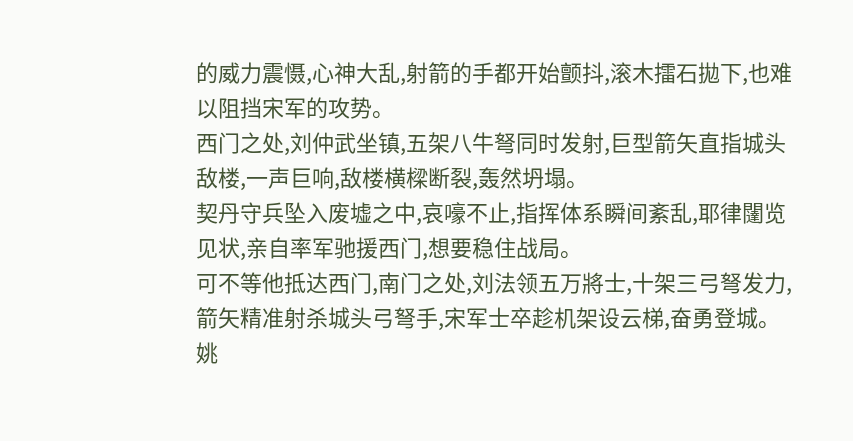的威力震慑,心神大乱,射箭的手都开始颤抖,滚木擂石拋下,也难以阻挡宋军的攻势。
西门之处,刘仲武坐镇,五架八牛弩同时发射,巨型箭矢直指城头敌楼,一声巨响,敌楼横樑断裂,轰然坍塌。
契丹守兵坠入废墟之中,哀嚎不止,指挥体系瞬间紊乱,耶律闥览见状,亲自率军驰援西门,想要稳住战局。
可不等他抵达西门,南门之处,刘法领五万將士,十架三弓弩发力,箭矢精准射杀城头弓弩手,宋军士卒趁机架设云梯,奋勇登城。
姚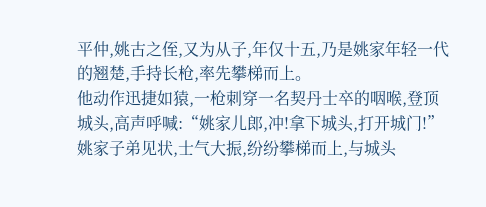平仲,姚古之侄,又为从子,年仅十五,乃是姚家年轻一代的翘楚,手持长枪,率先攀梯而上。
他动作迅捷如猿,一枪刺穿一名契丹士卒的咽喉,登顶城头,高声呼喊:“姚家儿郎,冲!拿下城头,打开城门!”
姚家子弟见状,士气大振,纷纷攀梯而上,与城头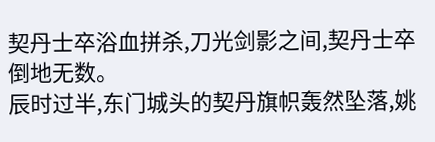契丹士卒浴血拼杀,刀光剑影之间,契丹士卒倒地无数。
辰时过半,东门城头的契丹旗帜轰然坠落,姚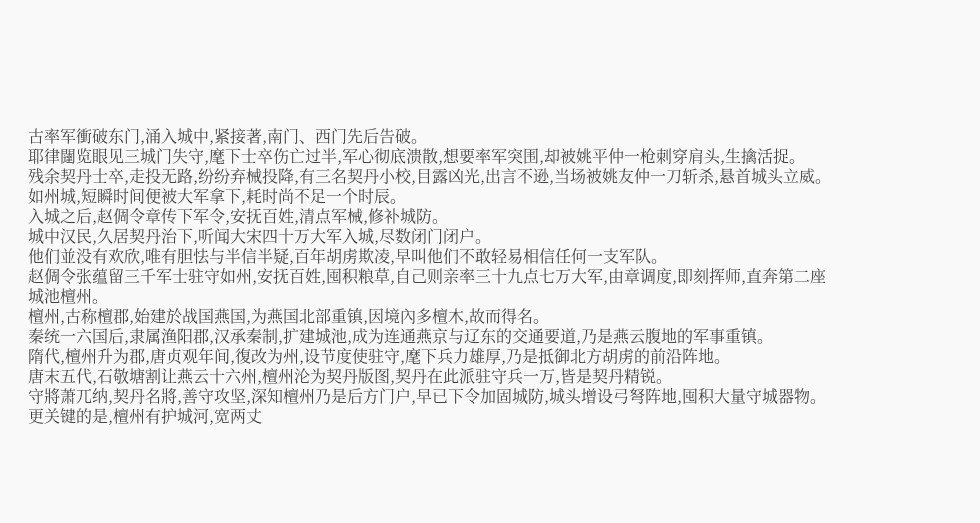古率军衝破东门,涌入城中,紧接著,南门、西门先后告破。
耶律闥览眼见三城门失守,麾下士卒伤亡过半,军心彻底溃散,想要率军突围,却被姚平仲一枪刺穿肩头,生擒活捉。
残余契丹士卒,走投无路,纷纷弃械投降,有三名契丹小校,目露凶光,出言不逊,当场被姚友仲一刀斩杀,悬首城头立威。
如州城,短瞬时间便被大军拿下,耗时尚不足一个时辰。
入城之后,赵倜令章传下军令,安抚百姓,清点军械,修补城防。
城中汉民,久居契丹治下,听闻大宋四十万大军入城,尽数闭门闭户。
他们並没有欢欣,唯有胆怯与半信半疑,百年胡虏欺凌,早叫他们不敢轻易相信任何一支军队。
赵倜令张蕴留三千军士驻守如州,安抚百姓,囤积粮草,自己则亲率三十九点七万大军,由章调度,即刻挥师,直奔第二座城池檀州。
檀州,古称檀郡,始建於战国燕国,为燕国北部重镇,因境內多檀木,故而得名。
秦统一六国后,隶属渔阳郡,汉承秦制,扩建城池,成为连通燕京与辽东的交通要道,乃是燕云腹地的军事重镇。
隋代,檀州升为郡,唐贞观年间,復改为州,设节度使驻守,麾下兵力雄厚,乃是抵御北方胡虏的前沿阵地。
唐末五代,石敬塘割让燕云十六州,檀州沦为契丹版图,契丹在此派驻守兵一万,皆是契丹精锐。
守將萧兀纳,契丹名將,善守攻坚,深知檀州乃是后方门户,早已下令加固城防,城头增设弓弩阵地,囤积大量守城器物。
更关键的是,檀州有护城河,宽两丈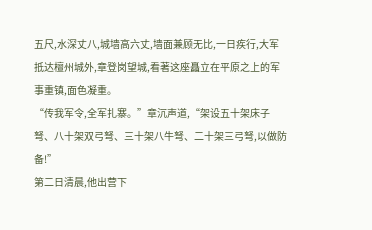五尺,水深丈八,城墙高六丈,墙面兼顾无比,一日疾行,大军抵达檀州城外,章登岗望城,看著这座矗立在平原之上的军事重镇,面色凝重。
“传我军令,全军扎寨。”章沉声道,“架设五十架床子弩、八十架双弓弩、三十架八牛弩、二十架三弓弩,以做防备!”
第二日清晨,他出营下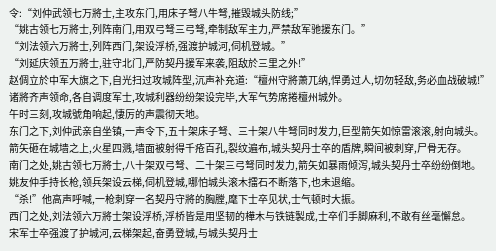令:“刘仲武领七万將士,主攻东门,用床子弩八牛弩,摧毁城头防线;”
“姚古领七万將士,列阵南门,用双弓弩三弓弩,牵制敌军主力,严禁敌军驰援东门。”
“刘法领六万將士,列阵西门,架设浮桥,强渡护城河,伺机登城。”
“刘延庆领五万將士,驻守北门,严防契丹援军来袭,阻敌於三里之外!”
赵倜立於中军大旗之下,自光扫过攻城阵型,沉声补充道:“檀州守將萧兀纳,悍勇过人,切勿轻敌,务必血战破城!”
诸將齐声领命,各自调度军士,攻城利器纷纷架设完毕,大军气势席捲檀州城外。
午时三刻,攻城號角响起,悽厉的声震彻天地。
东门之下,刘仲武亲自坐镇,一声令下,五十架床子弩、三十架八牛弩同时发力,巨型箭矢如惊雷滚滚,射向城头。
箭矢砸在城墙之上,火星四溅,墙面被射得千疮百孔,裂纹遍布,城头契丹士卒的盾牌,瞬间被刺穿,尸骨无存。
南门之处,姚古领七万將士,八十架双弓弩、二十架三弓弩同时发力,箭矢如暴雨倾泻,城头契丹士卒纷纷倒地。
姚友仲手持长枪,领兵架设云梯,伺机登城,哪怕城头滚木擂石不断落下,也未退缩。
“杀!”他高声呼喊,一枪刺穿一名契丹守將的胸膛,麾下士卒见状,士气顿时大振。
西门之处,刘法领六万將士架设浮桥,浮桥皆是用坚韧的樺木与铁链製成,士卒们手脚麻利,不敢有丝毫懈怠。
宋军士卒强渡了护城河,云梯架起,奋勇登城,与城头契丹士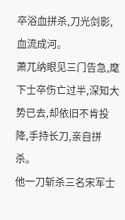卒浴血拼杀,刀光剑影,血流成河。
萧兀纳眼见三门告急,麾下士卒伤亡过半,深知大势已去,却依旧不肯投降,手持长刀,亲自拼杀。
他一刀斩杀三名宋军士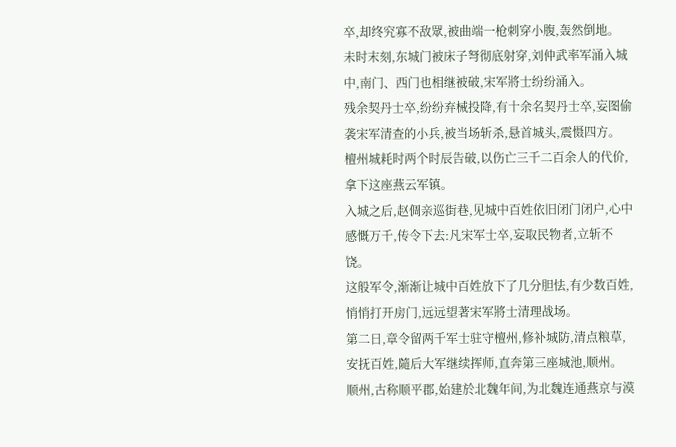卒,却终究寡不敌眾,被曲端一枪刺穿小腹,轰然倒地。
未时末刻,东城门被床子弩彻底射穿,刘仲武率军涌入城中,南门、西门也相继被破,宋军將士纷纷涌入。
残余契丹士卒,纷纷弃械投降,有十余名契丹士卒,妄图偷袭宋军清查的小兵,被当场斩杀,悬首城头,震慑四方。
檀州城耗时两个时辰告破,以伤亡三千二百余人的代价,拿下这座燕云军镇。
入城之后,赵倜亲巡街巷,见城中百姓依旧闭门闭户,心中感慨万千,传令下去:凡宋军士卒,妄取民物者,立斩不饶。
这般军令,渐渐让城中百姓放下了几分胆怯,有少数百姓,悄悄打开房门,远远望著宋军將士清理战场。
第二日,章令留两千军士驻守檀州,修补城防,清点粮草,安抚百姓,隨后大军继续挥师,直奔第三座城池,顺州。
顺州,古称顺平郡,始建於北魏年间,为北魏连通燕京与漠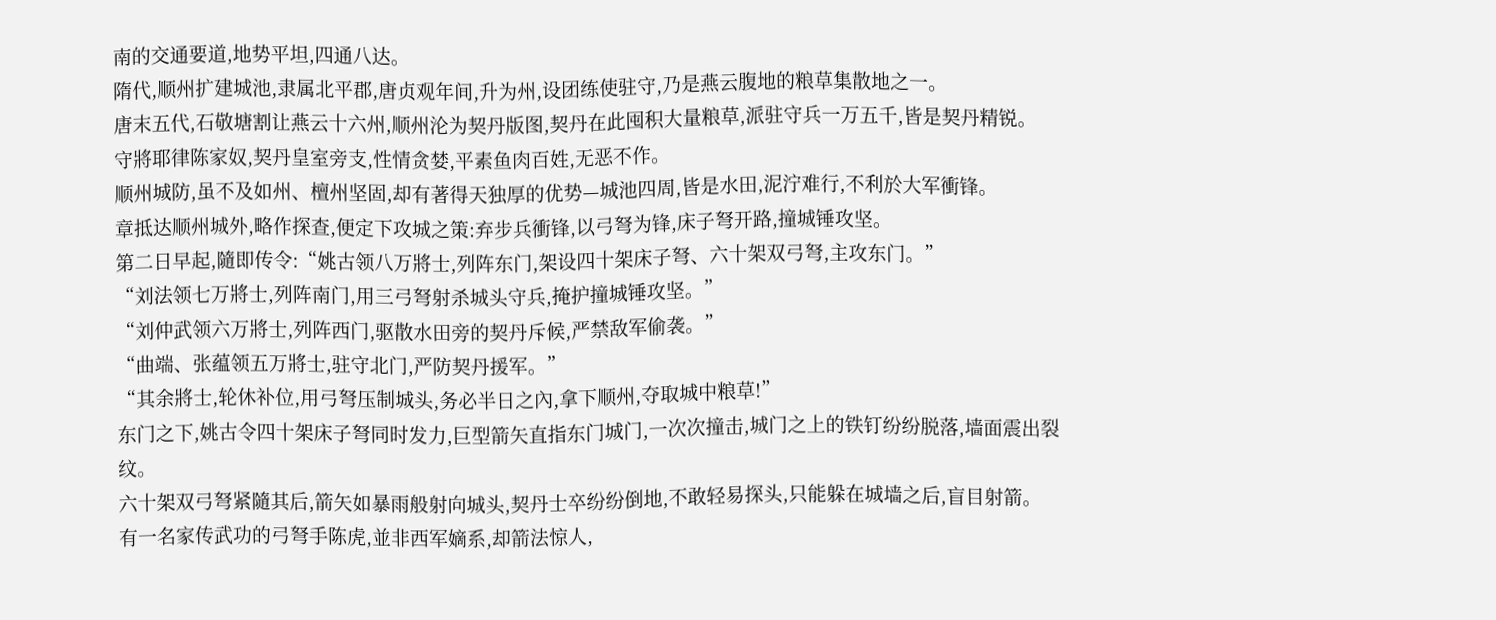南的交通要道,地势平坦,四通八达。
隋代,顺州扩建城池,隶属北平郡,唐贞观年间,升为州,设团练使驻守,乃是燕云腹地的粮草集散地之一。
唐末五代,石敬塘割让燕云十六州,顺州沦为契丹版图,契丹在此囤积大量粮草,派驻守兵一万五千,皆是契丹精锐。
守將耶律陈家奴,契丹皇室旁支,性情贪婪,平素鱼肉百姓,无恶不作。
顺州城防,虽不及如州、檀州坚固,却有著得天独厚的优势—城池四周,皆是水田,泥泞难行,不利於大军衝锋。
章抵达顺州城外,略作探查,便定下攻城之策:弃步兵衝锋,以弓弩为锋,床子弩开路,撞城锤攻坚。
第二日早起,隨即传令:“姚古领八万將士,列阵东门,架设四十架床子弩、六十架双弓弩,主攻东门。”
“刘法领七万將士,列阵南门,用三弓弩射杀城头守兵,掩护撞城锤攻坚。”
“刘仲武领六万將士,列阵西门,驱散水田旁的契丹斥候,严禁敌军偷袭。”
“曲端、张蕴领五万將士,驻守北门,严防契丹援军。”
“其余將士,轮休补位,用弓弩压制城头,务必半日之內,拿下顺州,夺取城中粮草!”
东门之下,姚古令四十架床子弩同时发力,巨型箭矢直指东门城门,一次次撞击,城门之上的铁钉纷纷脱落,墙面震出裂纹。
六十架双弓弩紧隨其后,箭矢如暴雨般射向城头,契丹士卒纷纷倒地,不敢轻易探头,只能躲在城墙之后,盲目射箭。
有一名家传武功的弓弩手陈虎,並非西军嫡系,却箭法惊人,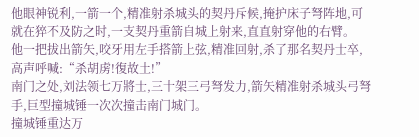他眼神锐利,一箭一个,精准射杀城头的契丹斥候,掩护床子弩阵地,可就在猝不及防之时,一支契丹重箭自城上射来,直直射穿他的右臂。
他一把拔出箭矢,咬牙用左手搭箭上弦,精准回射,杀了那名契丹士卒,高声呼喊:“杀胡虏!復故土!”
南门之处,刘法领七万將士,三十架三弓弩发力,箭矢精准射杀城头弓弩手,巨型撞城锤一次次撞击南门城门。
撞城锤重达万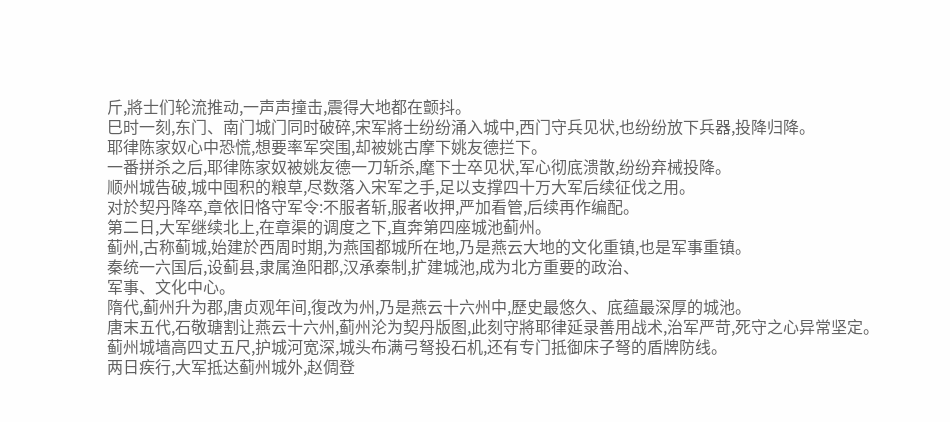斤,將士们轮流推动,一声声撞击,震得大地都在颤抖。
巳时一刻,东门、南门城门同时破碎,宋军將士纷纷涌入城中,西门守兵见状,也纷纷放下兵器,投降归降。
耶律陈家奴心中恐慌,想要率军突围,却被姚古摩下姚友德拦下。
一番拼杀之后,耶律陈家奴被姚友德一刀斩杀,麾下士卒见状,军心彻底溃散,纷纷弃械投降。
顺州城告破,城中囤积的粮草,尽数落入宋军之手,足以支撑四十万大军后续征伐之用。
对於契丹降卒,章依旧恪守军令:不服者斩,服者收押,严加看管,后续再作编配。
第二日,大军继续北上,在章渠的调度之下,直奔第四座城池蓟州。
蓟州,古称蓟城,始建於西周时期,为燕国都城所在地,乃是燕云大地的文化重镇,也是军事重镇。
秦统一六国后,设蓟县,隶属渔阳郡,汉承秦制,扩建城池,成为北方重要的政治、
军事、文化中心。
隋代,蓟州升为郡,唐贞观年间,復改为州,乃是燕云十六州中,歷史最悠久、底蕴最深厚的城池。
唐末五代,石敬瑭割让燕云十六州,蓟州沦为契丹版图,此刻守將耶律延录善用战术,治军严苛,死守之心异常坚定。
蓟州城墙高四丈五尺,护城河宽深,城头布满弓弩投石机,还有专门抵御床子弩的盾牌防线。
两日疾行,大军抵达蓟州城外,赵倜登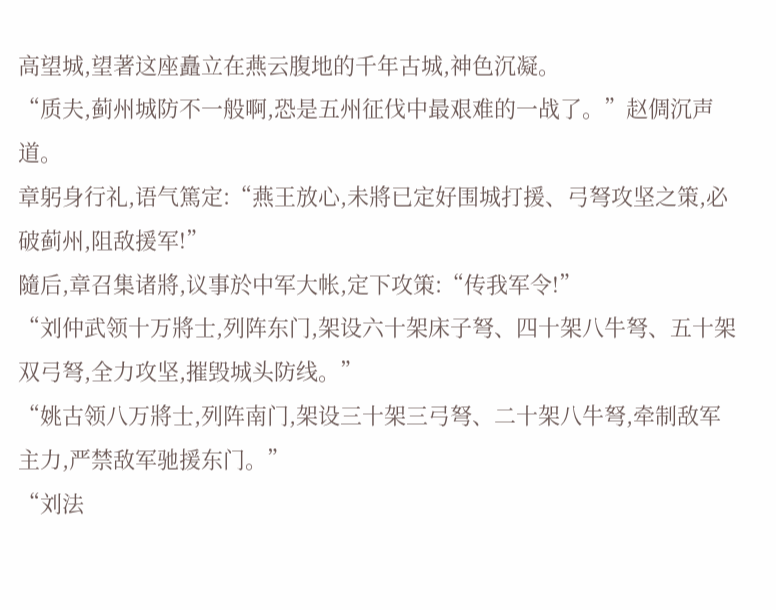高望城,望著这座矗立在燕云腹地的千年古城,神色沉凝。
“质夫,蓟州城防不一般啊,恐是五州征伐中最艰难的一战了。”赵倜沉声道。
章躬身行礼,语气篤定:“燕王放心,未將已定好围城打援、弓弩攻坚之策,必破蓟州,阻敌援军!”
隨后,章召集诸將,议事於中军大帐,定下攻策:“传我军令!”
“刘仲武领十万將士,列阵东门,架设六十架床子弩、四十架八牛弩、五十架双弓弩,全力攻坚,摧毁城头防线。”
“姚古领八万將士,列阵南门,架设三十架三弓弩、二十架八牛弩,牵制敌军主力,严禁敌军驰援东门。”
“刘法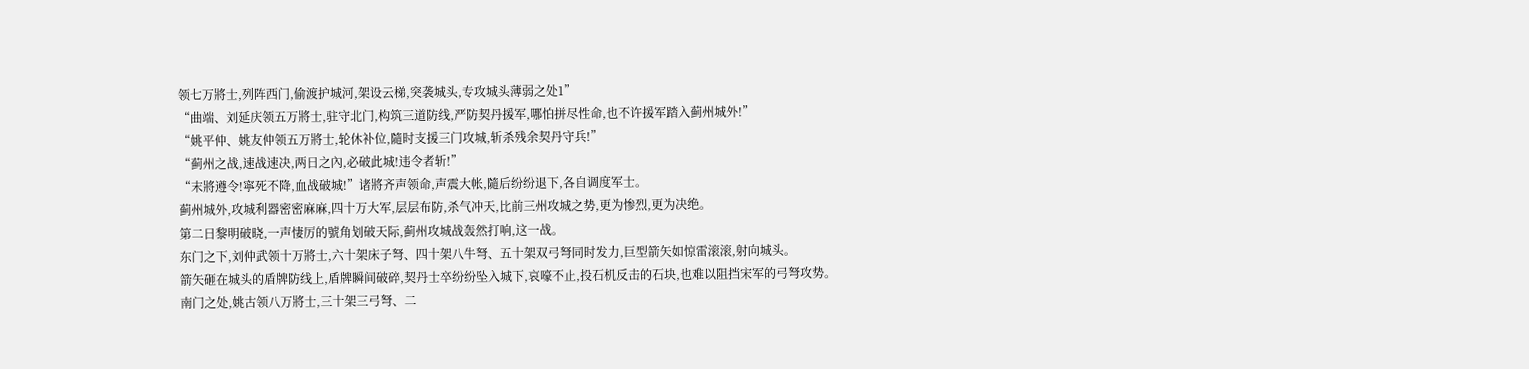领七万將士,列阵西门,偷渡护城河,架设云梯,突袭城头,专攻城头薄弱之处1”
“曲端、刘延庆领五万將士,驻守北门,构筑三道防线,严防契丹援军,哪怕拼尽性命,也不许援军踏入蓟州城外!”
“姚平仲、姚友仲领五万將士,轮休补位,隨时支援三门攻城,斩杀残余契丹守兵!”
“蓟州之战,速战速决,两日之內,必破此城!违令者斩!”
“末將遵令!寧死不降,血战破城!”诸將齐声领命,声震大帐,隨后纷纷退下,各自调度军士。
蓟州城外,攻城利器密密麻麻,四十万大军,层层布防,杀气冲天,比前三州攻城之势,更为惨烈,更为决绝。
第二日黎明破晓,一声悽厉的號角划破天际,蓟州攻城战轰然打响,这一战。
东门之下,刘仲武领十万將士,六十架床子弩、四十架八牛弩、五十架双弓弩同时发力,巨型箭矢如惊雷滚滚,射向城头。
箭矢砸在城头的盾牌防线上,盾牌瞬间破碎,契丹士卒纷纷坠入城下,哀嚎不止,投石机反击的石块,也难以阻挡宋军的弓弩攻势。
南门之处,姚古领八万將士,三十架三弓弩、二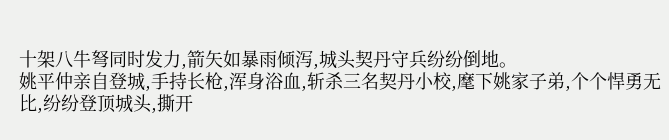十架八牛弩同时发力,箭矢如暴雨倾泻,城头契丹守兵纷纷倒地。
姚平仲亲自登城,手持长枪,浑身浴血,斩杀三名契丹小校,麾下姚家子弟,个个悍勇无比,纷纷登顶城头,撕开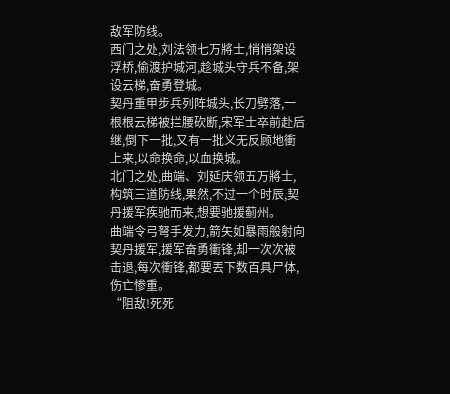敌军防线。
西门之处,刘法领七万將士,悄悄架设浮桥,偷渡护城河,趁城头守兵不备,架设云梯,奋勇登城。
契丹重甲步兵列阵城头,长刀劈落,一根根云梯被拦腰砍断,宋军士卒前赴后继,倒下一批,又有一批义无反顾地衝上来,以命换命,以血换城。
北门之处,曲端、刘延庆领五万將士,构筑三道防线,果然,不过一个时辰,契丹援军疾驰而来,想要驰援蓟州。
曲端令弓弩手发力,箭矢如暴雨般射向契丹援军,援军奋勇衝锋,却一次次被击退,每次衝锋,都要丟下数百具尸体,伤亡惨重。
“阻敌!死死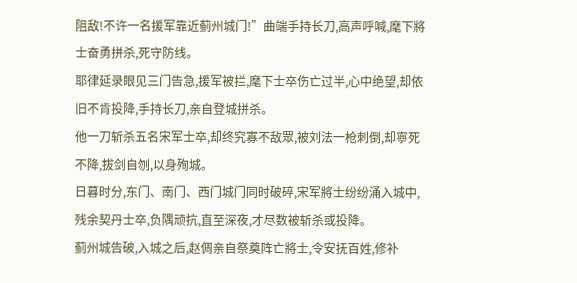阻敌!不许一名援军靠近蓟州城门!”曲端手持长刀,高声呼喊,麾下將士奋勇拼杀,死守防线。
耶律延录眼见三门告急,援军被拦,麾下士卒伤亡过半,心中绝望,却依旧不肯投降,手持长刀,亲自登城拼杀。
他一刀斩杀五名宋军士卒,却终究寡不敌眾,被刘法一枪刺倒,却寧死不降,拔剑自刎,以身殉城。
日暮时分,东门、南门、西门城门同时破碎,宋军將士纷纷涌入城中,残余契丹士卒,负隅顽抗,直至深夜,才尽数被斩杀或投降。
蓟州城告破,入城之后,赵倜亲自祭奠阵亡將士,令安抚百姓,修补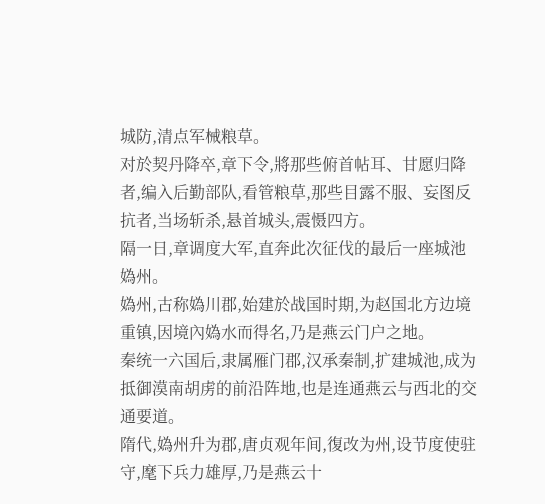城防,清点军械粮草。
对於契丹降卒,章下令,將那些俯首帖耳、甘愿归降者,编入后勤部队,看管粮草,那些目露不服、妄图反抗者,当场斩杀,悬首城头,震慑四方。
隔一日,章调度大军,直奔此次征伐的最后一座城池媯州。
媯州,古称媯川郡,始建於战国时期,为赵国北方边境重镇,因境內媯水而得名,乃是燕云门户之地。
秦统一六国后,隶属雁门郡,汉承秦制,扩建城池,成为抵御漠南胡虏的前沿阵地,也是连通燕云与西北的交通要道。
隋代,媯州升为郡,唐贞观年间,復改为州,设节度使驻守,麾下兵力雄厚,乃是燕云十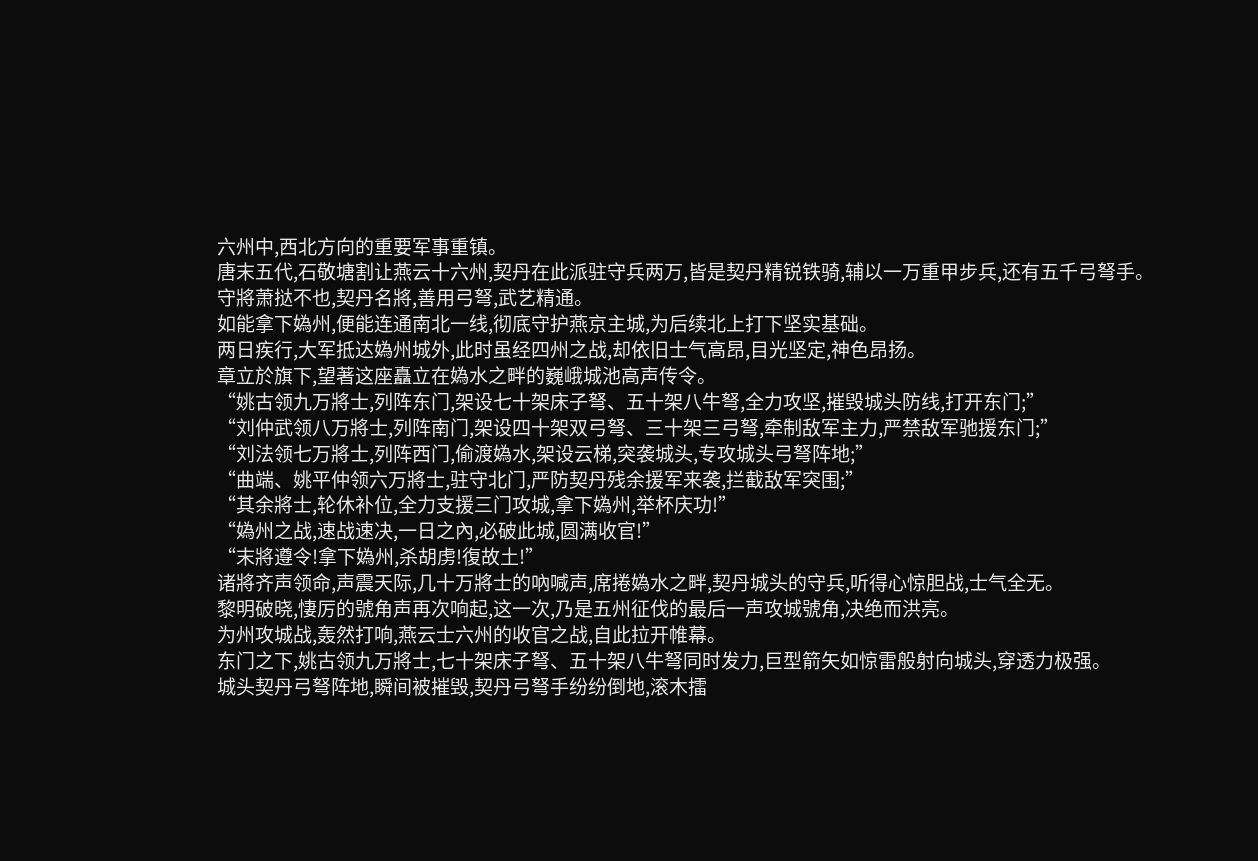六州中,西北方向的重要军事重镇。
唐末五代,石敬塘割让燕云十六州,契丹在此派驻守兵两万,皆是契丹精锐铁骑,辅以一万重甲步兵,还有五千弓弩手。
守將萧挞不也,契丹名將,善用弓弩,武艺精通。
如能拿下媯州,便能连通南北一线,彻底守护燕京主城,为后续北上打下坚实基础。
两日疾行,大军抵达媯州城外,此时虽经四州之战,却依旧士气高昂,目光坚定,神色昂扬。
章立於旗下,望著这座矗立在媯水之畔的巍峨城池高声传令。
“姚古领九万將士,列阵东门,架设七十架床子弩、五十架八牛弩,全力攻坚,摧毁城头防线,打开东门;”
“刘仲武领八万將士,列阵南门,架设四十架双弓弩、三十架三弓弩,牵制敌军主力,严禁敌军驰援东门;”
“刘法领七万將士,列阵西门,偷渡媯水,架设云梯,突袭城头,专攻城头弓弩阵地;”
“曲端、姚平仲领六万將士,驻守北门,严防契丹残余援军来袭,拦截敌军突围;”
“其余將士,轮休补位,全力支援三门攻城,拿下媯州,举杯庆功!”
“媯州之战,速战速决,一日之內,必破此城,圆满收官!”
“末將遵令!拿下媯州,杀胡虏!復故土!”
诸將齐声领命,声震天际,几十万將士的吶喊声,席捲媯水之畔,契丹城头的守兵,听得心惊胆战,士气全无。
黎明破晓,悽厉的號角声再次响起,这一次,乃是五州征伐的最后一声攻城號角,决绝而洪亮。
为州攻城战,轰然打响,燕云士六州的收官之战,自此拉开帷幕。
东门之下,姚古领九万將士,七十架床子弩、五十架八牛弩同时发力,巨型箭矢如惊雷般射向城头,穿透力极强。
城头契丹弓弩阵地,瞬间被摧毁,契丹弓弩手纷纷倒地,滚木擂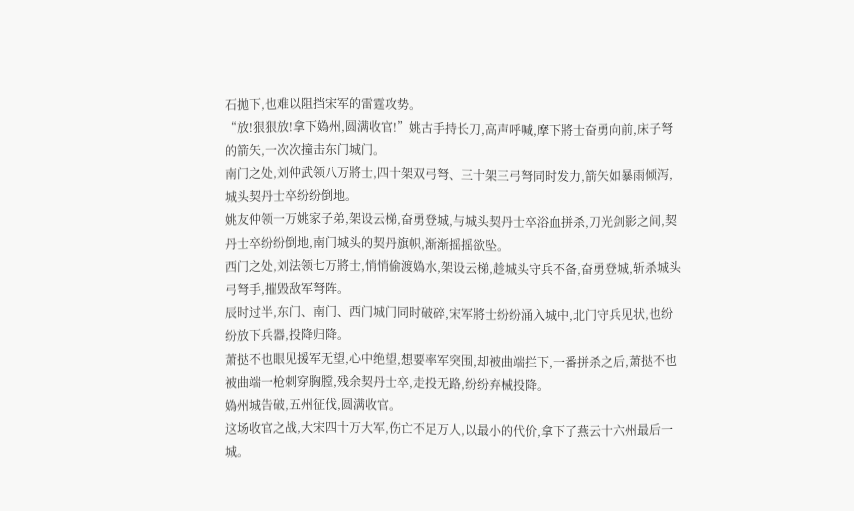石拋下,也难以阻挡宋军的雷霆攻势。
“放!狠狠放!拿下媯州,圆满收官!”姚古手持长刀,高声呼喊,摩下將士奋勇向前,床子弩的箭矢,一次次撞击东门城门。
南门之处,刘仲武领八万將士,四十架双弓弩、三十架三弓弩同时发力,箭矢如暴雨倾泻,城头契丹士卒纷纷倒地。
姚友仲领一万姚家子弟,架设云梯,奋勇登城,与城头契丹士卒浴血拼杀,刀光剑影之间,契丹士卒纷纷倒地,南门城头的契丹旗帜,渐渐摇摇欲坠。
西门之处,刘法领七万將士,悄悄偷渡媯水,架设云梯,趁城头守兵不备,奋勇登城,斩杀城头弓弩手,摧毁敌军弩阵。
辰时过半,东门、南门、西门城门同时破碎,宋军將士纷纷涌入城中,北门守兵见状,也纷纷放下兵器,投降归降。
萧挞不也眼见援军无望,心中绝望,想要率军突围,却被曲端拦下,一番拼杀之后,萧挞不也被曲端一枪刺穿胸膛,残余契丹士卒,走投无路,纷纷弃械投降。
媯州城告破,五州征伐,圆满收官。
这场收官之战,大宋四十万大军,伤亡不足万人,以最小的代价,拿下了燕云十六州最后一城。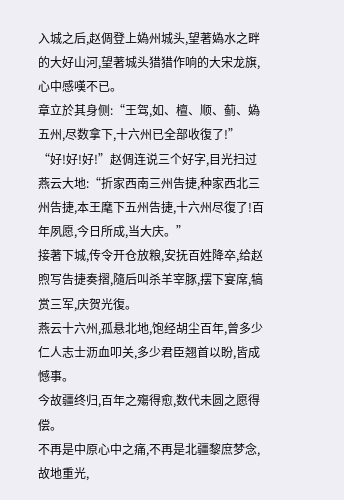入城之后,赵倜登上媯州城头,望著媯水之畔的大好山河,望著城头猎猎作响的大宋龙旗,心中感嘆不已。
章立於其身侧:“王驾,如、檀、顺、蓟、媯五州,尽数拿下,十六州已全部收復了!”
“好!好!好!”赵倜连说三个好字,目光扫过燕云大地:“折家西南三州告捷,种家西北三州告捷,本王麾下五州告捷,十六州尽復了!百年夙愿,今日所成,当大庆。”
接著下城,传令开仓放粮,安抚百姓降卒,给赵煦写告捷奏摺,隨后叫杀羊宰豚,摆下宴席,犒赏三军,庆贺光復。
燕云十六州,孤悬北地,饱经胡尘百年,曾多少仁人志士沥血叩关,多少君臣翘首以盼,皆成憾事。
今故疆终归,百年之殤得愈,数代未圆之愿得偿。
不再是中原心中之痛,不再是北疆黎庶梦念,故地重光,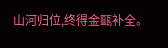山河归位,终得金甌补全。